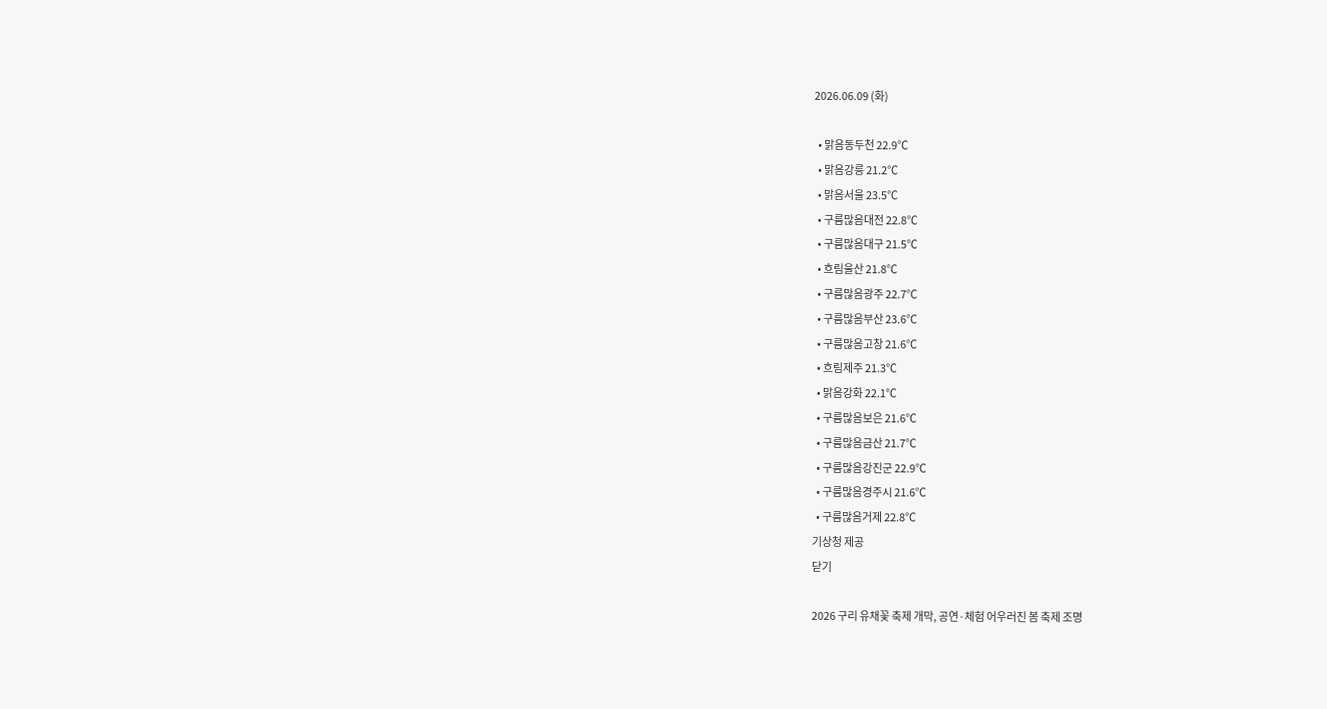2026.06.09 (화)

  • 맑음동두천 22.9℃
  • 맑음강릉 21.2℃
  • 맑음서울 23.5℃
  • 구름많음대전 22.8℃
  • 구름많음대구 21.5℃
  • 흐림울산 21.8℃
  • 구름많음광주 22.7℃
  • 구름많음부산 23.6℃
  • 구름많음고창 21.6℃
  • 흐림제주 21.3℃
  • 맑음강화 22.1℃
  • 구름많음보은 21.6℃
  • 구름많음금산 21.7℃
  • 구름많음강진군 22.9℃
  • 구름많음경주시 21.6℃
  • 구름많음거제 22.8℃
기상청 제공
닫기

2026 구리 유채꽃 축제 개막, 공연·체험 어우러진 봄 축제 조명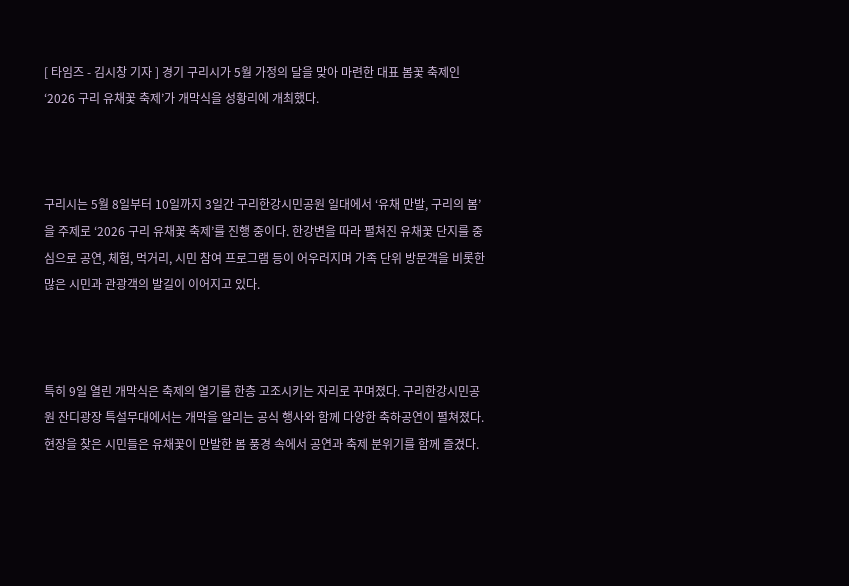[ 타임즈 - 김시창 기자 ] 경기 구리시가 5월 가정의 달을 맞아 마련한 대표 봄꽃 축제인 ‘2026 구리 유채꽃 축제’가 개막식을 성황리에 개최했다.



구리시는 5월 8일부터 10일까지 3일간 구리한강시민공원 일대에서 ‘유채 만발, 구리의 봄’을 주제로 ‘2026 구리 유채꽃 축제’를 진행 중이다. 한강변을 따라 펼쳐진 유채꽃 단지를 중심으로 공연, 체험, 먹거리, 시민 참여 프로그램 등이 어우러지며 가족 단위 방문객을 비롯한 많은 시민과 관광객의 발길이 이어지고 있다.



특히 9일 열린 개막식은 축제의 열기를 한층 고조시키는 자리로 꾸며졌다. 구리한강시민공원 잔디광장 특설무대에서는 개막을 알리는 공식 행사와 함께 다양한 축하공연이 펼쳐졌다. 현장을 찾은 시민들은 유채꽃이 만발한 봄 풍경 속에서 공연과 축제 분위기를 함께 즐겼다.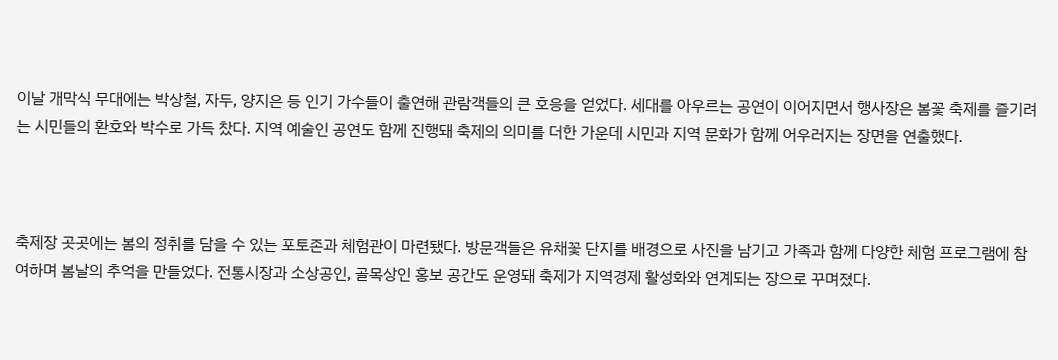이날 개막식 무대에는 박상철, 자두, 양지은 등 인기 가수들이 출연해 관람객들의 큰 호응을 얻었다. 세대를 아우르는 공연이 이어지면서 행사장은 봄꽃 축제를 즐기려는 시민들의 환호와 박수로 가득 찼다. 지역 예술인 공연도 함께 진행돼 축제의 의미를 더한 가운데 시민과 지역 문화가 함께 어우러지는 장면을 연출했다.



축제장 곳곳에는 봄의 정취를 담을 수 있는 포토존과 체험관이 마련됐다. 방문객들은 유채꽃 단지를 배경으로 사진을 남기고 가족과 함께 다양한 체험 프로그램에 참여하며 봄날의 추억을 만들었다. 전통시장과 소상공인, 골목상인 홍보 공간도 운영돼 축제가 지역경제 활성화와 연계되는 장으로 꾸며졌다.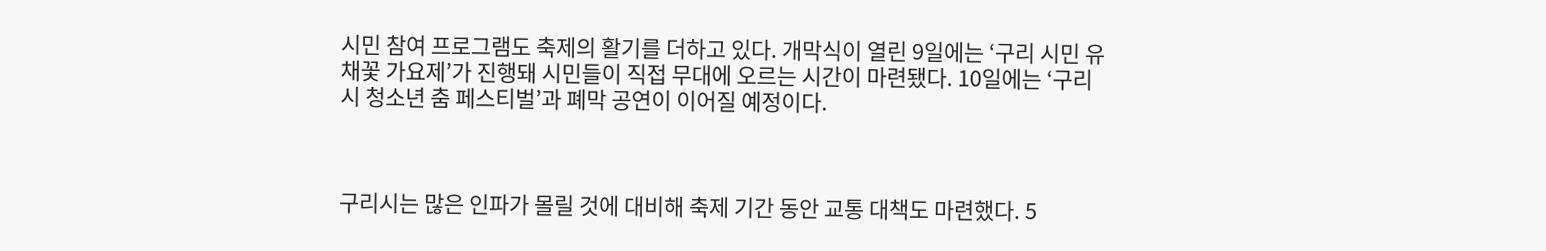시민 참여 프로그램도 축제의 활기를 더하고 있다. 개막식이 열린 9일에는 ‘구리 시민 유채꽃 가요제’가 진행돼 시민들이 직접 무대에 오르는 시간이 마련됐다. 10일에는 ‘구리시 청소년 춤 페스티벌’과 폐막 공연이 이어질 예정이다.



구리시는 많은 인파가 몰릴 것에 대비해 축제 기간 동안 교통 대책도 마련했다. 5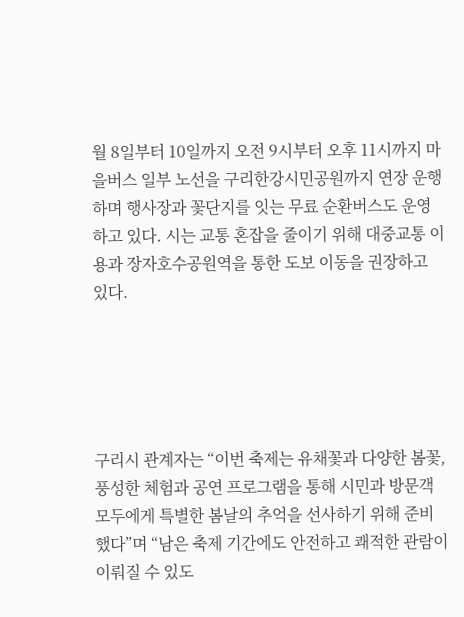월 8일부터 10일까지 오전 9시부터 오후 11시까지 마을버스 일부 노선을 구리한강시민공원까지 연장 운행하며 행사장과 꽃단지를 잇는 무료 순환버스도 운영하고 있다. 시는 교통 혼잡을 줄이기 위해 대중교통 이용과 장자호수공원역을 통한 도보 이동을 권장하고 있다.





구리시 관계자는 “이번 축제는 유채꽃과 다양한 봄꽃, 풍성한 체험과 공연 프로그램을 통해 시민과 방문객 모두에게 특별한 봄날의 추억을 선사하기 위해 준비했다”며 “남은 축제 기간에도 안전하고 쾌적한 관람이 이뤄질 수 있도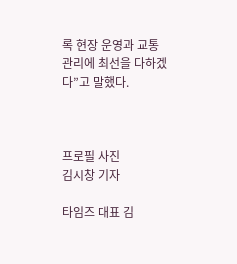록 현장 운영과 교통 관리에 최선을 다하겠다”고 말했다.



프로필 사진
김시창 기자

타임즈 대표 김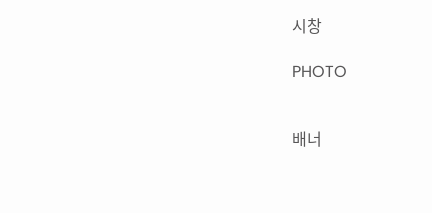시창

PHOTO


배너